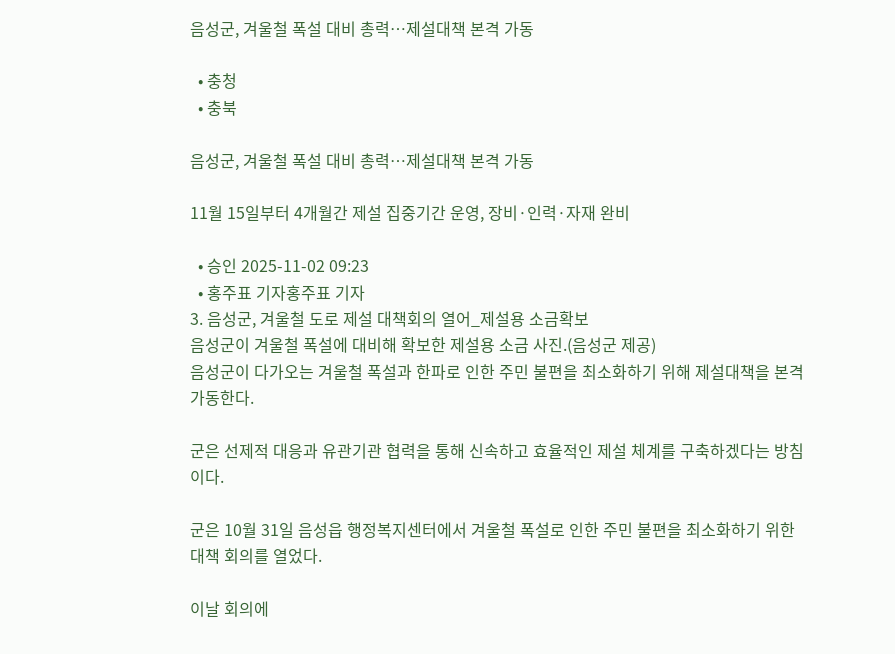음성군, 겨울철 폭설 대비 총력…제설대책 본격 가동

  • 충청
  • 충북

음성군, 겨울철 폭설 대비 총력…제설대책 본격 가동

11월 15일부터 4개월간 제설 집중기간 운영, 장비·인력·자재 완비

  • 승인 2025-11-02 09:23
  • 홍주표 기자홍주표 기자
3. 음성군, 겨울철 도로 제설 대책회의 열어_제설용 소금확보
음성군이 겨울철 폭설에 대비해 확보한 제설용 소금 사진.(음성군 제공)
음성군이 다가오는 겨울철 폭설과 한파로 인한 주민 불편을 최소화하기 위해 제설대책을 본격 가동한다.

군은 선제적 대응과 유관기관 협력을 통해 신속하고 효율적인 제설 체계를 구축하겠다는 방침이다.

군은 10월 31일 음성읍 행정복지센터에서 겨울철 폭설로 인한 주민 불편을 최소화하기 위한 대책 회의를 열었다.

이날 회의에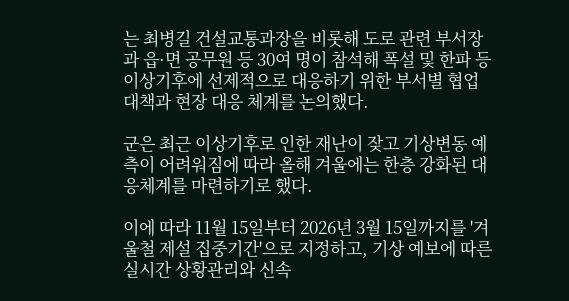는 최병길 건설교통과장을 비롯해 도로 관련 부서장과 읍·면 공무원 등 30여 명이 참석해 폭설 및 한파 등 이상기후에 선제적으로 대응하기 위한 부서별 협업 대책과 현장 대응 체계를 논의했다.

군은 최근 이상기후로 인한 재난이 잦고 기상변동 예측이 어려워짐에 따라 올해 겨울에는 한층 강화된 대응체계를 마련하기로 했다.

이에 따라 11월 15일부터 2026년 3월 15일까지를 '겨울철 제설 집중기간'으로 지정하고, 기상 예보에 따른 실시간 상황관리와 신속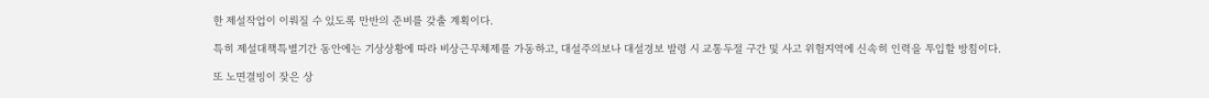한 제설작업이 이뤄질 수 있도록 만반의 준비를 갖출 계획이다.

특히 제설대책특별기간 동안에는 기상상황에 따라 비상근무체제를 가동하고, 대설주의보나 대설경보 발령 시 교통두절 구간 및 사고 위험지역에 신속히 인력을 투입할 방침이다.

또 노면결빙이 잦은 상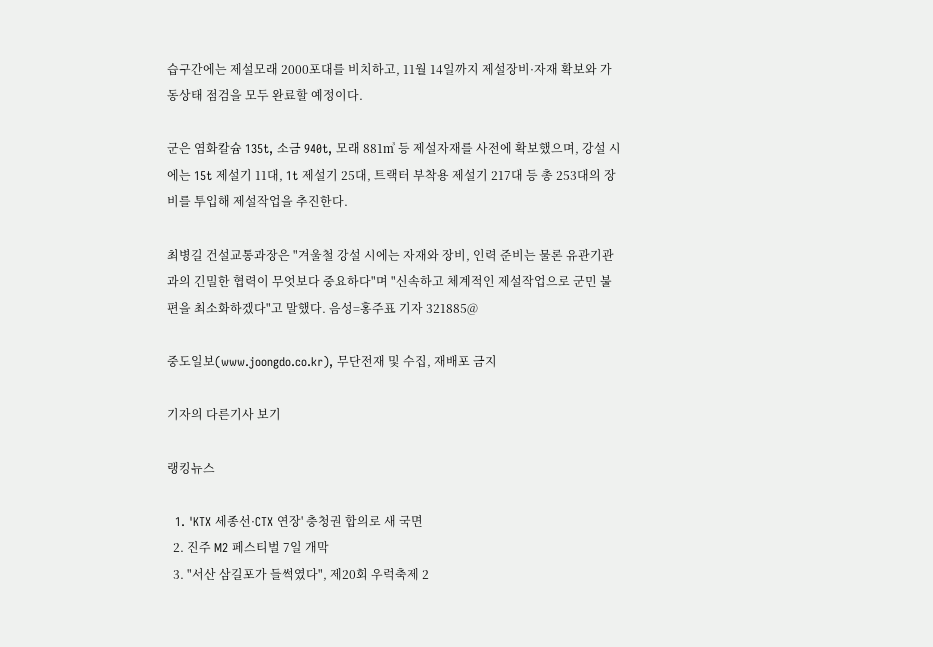습구간에는 제설모래 2000포대를 비치하고, 11월 14일까지 제설장비·자재 확보와 가동상태 점검을 모두 완료할 예정이다.

군은 염화칼슘 135t, 소금 940t, 모래 881㎥ 등 제설자재를 사전에 확보했으며, 강설 시에는 15t 제설기 11대, 1t 제설기 25대, 트랙터 부착용 제설기 217대 등 총 253대의 장비를 투입해 제설작업을 추진한다.

최병길 건설교통과장은 "겨울철 강설 시에는 자재와 장비, 인력 준비는 물론 유관기관과의 긴밀한 협력이 무엇보다 중요하다"며 "신속하고 체계적인 제설작업으로 군민 불편을 최소화하겠다"고 말했다. 음성=홍주표 기자 321885@

중도일보(www.joongdo.co.kr), 무단전재 및 수집, 재배포 금지

기자의 다른기사 보기

랭킹뉴스

  1. 'KTX 세종선·CTX 연장' 충청권 합의로 새 국면
  2. 진주 M2 페스티벌 7일 개막
  3. "서산 삼길포가 들썩였다", 제20회 우럭축제 2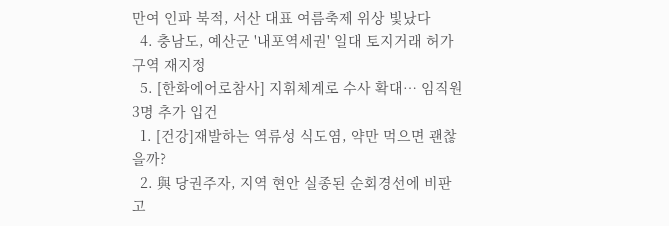만여 인파 북적, 서산 대표 여름축제 위상 빛났다
  4. 충남도, 예산군 '내포역세권' 일대 토지거래 허가구역 재지정
  5. [한화에어로참사] 지휘체계로 수사 확대… 임직원 3명 추가 입건
  1. [건강]재발하는 역류성 식도염, 약만 먹으면 괜찮을까?
  2. 與 당권주자, 지역 현안 실종된 순회경선에 비판 고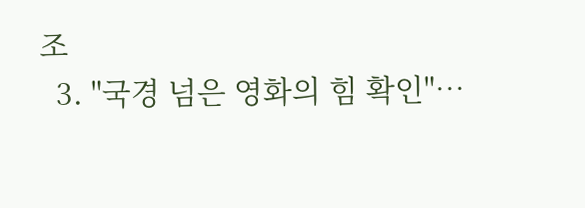조
  3. "국경 넘은 영화의 힘 확인"…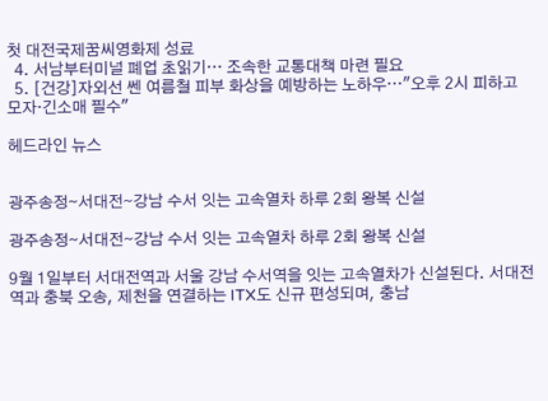첫 대전국제꿈씨영화제 성료
  4. 서남부터미널 폐업 초읽기… 조속한 교통대책 마련 필요
  5. [건강]자외선 쎈 여름철 피부 화상을 예방하는 노하우…"오후 2시 피하고 모자·긴소매 필수"

헤드라인 뉴스


광주송정∼서대전∼강남 수서 잇는 고속열차 하루 2회 왕복 신설

광주송정∼서대전∼강남 수서 잇는 고속열차 하루 2회 왕복 신설

9월 1일부터 서대전역과 서울 강남 수서역을 잇는 고속열차가 신설된다. 서대전역과 충북 오송, 제천을 연결하는 ITX도 신규 편성되며, 충남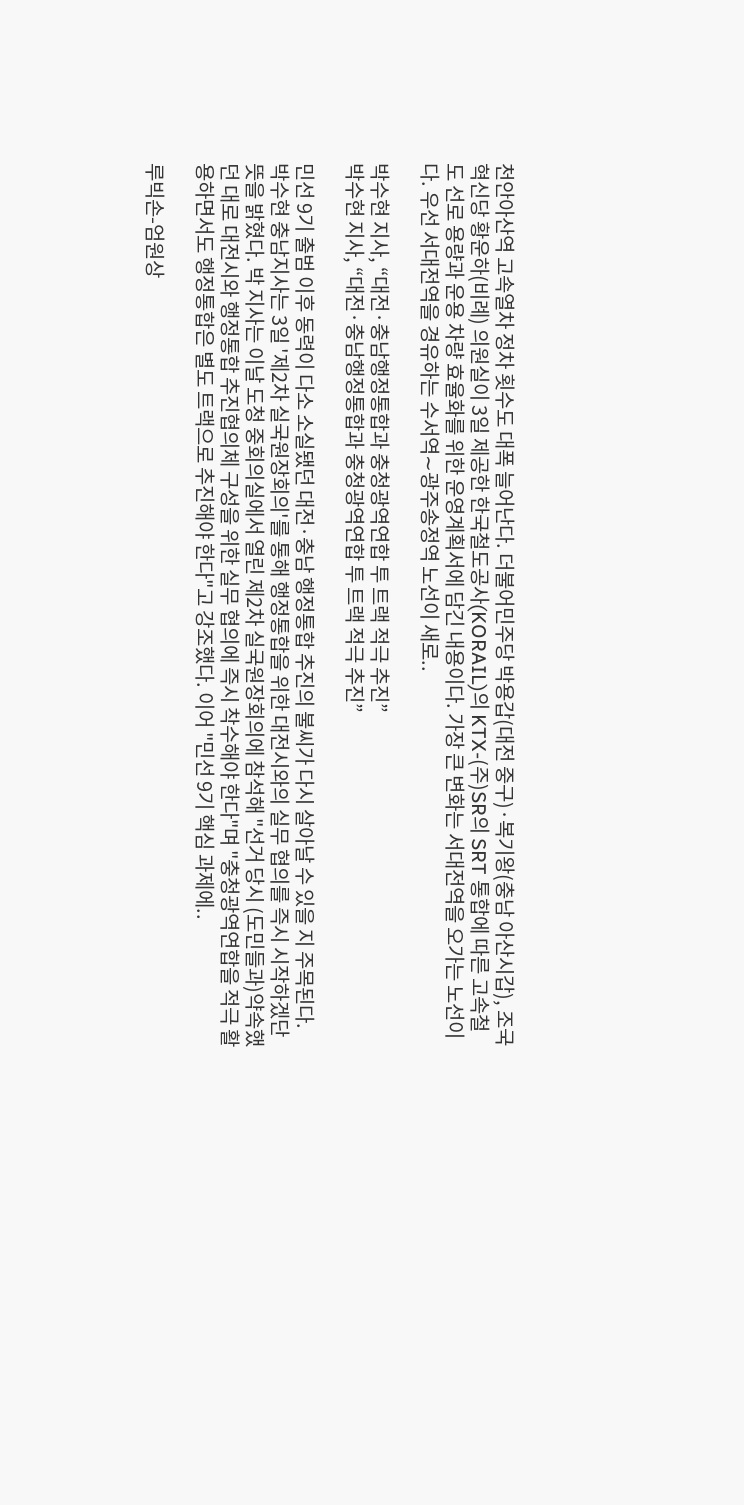천안아산역 고속열차 정차 횟수도 대폭 늘어난다. 더불어민주당 박용갑(대전 중구)·복기왕(충남 아산시갑), 조국혁신당 황운하(비례) 의원실이 3일 제공한 한국철도공사(KORAIL)의 KTX-(주)SR의 SRT 통합에 따른 고속철도 선로 용량과 운용 차량 효율화를 위한 운영계획서에 담긴 내용이다. 가장 큰 변화는 서대전역을 오가는 노선이다. 우선 서대전역을 경유하는 수서역∼광주송정역 노선이 새로..

박수현 지사, “대전·충남행정통합과 충청광역연합 투 트랙 적극 추진”
박수현 지사, “대전·충남행정통합과 충청광역연합 투 트랙 적극 추진”

민선 9기 출범 이후 동력이 다소 소실됐던 대전·충남 행정통합 추진의 불씨가 다시 살아날 수 있을 지 주목된다. 박수현 충남지사는 3일 '제2차 실국원장회의'를 통해 행정통합을 위한 대전시와의 실무 협의를 즉시 시작하겠단 뜻을 밝혔다. 박 지사는 이날 도청 중회의실에서 열린 제2차 실국원장회의에 참석해 "선거 당시 (도민들과)약속했던 대로 대전시와 행정통합 추진협의체 구성을 위한 실무 협의에 즉시 착수해야 한다"며 "충청광역연합을 적극 활용하면서도 행정통합은 별도 트랙으로 추진해야 한다"고 강조했다. 이어 "민선 9기 핵심 과제에..

루빅손-엄원상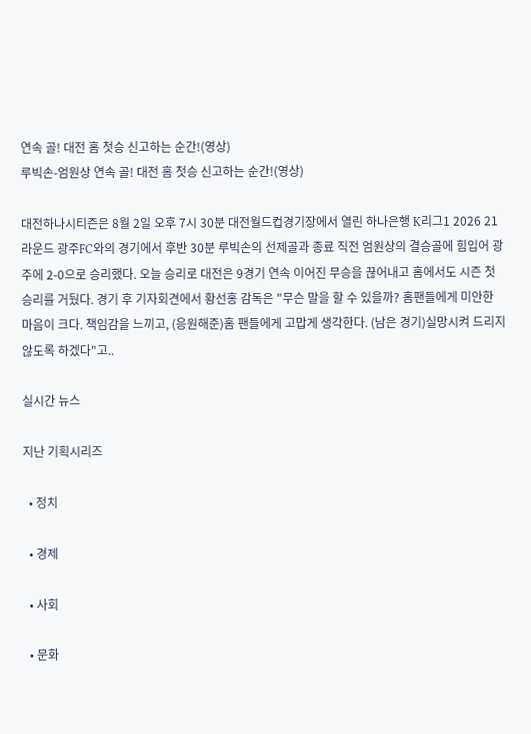연속 골! 대전 홈 첫승 신고하는 순간!(영상)
루빅손-엄원상 연속 골! 대전 홈 첫승 신고하는 순간!(영상)

대전하나시티즌은 8월 2일 오후 7시 30분 대전월드컵경기장에서 열린 하나은행 K리그1 2026 21라운드 광주FC와의 경기에서 후반 30분 루빅손의 선제골과 종료 직전 엄원상의 결승골에 힘입어 광주에 2-0으로 승리했다. 오늘 승리로 대전은 9경기 연속 이어진 무승을 끊어내고 홈에서도 시즌 첫 승리를 거뒀다. 경기 후 기자회견에서 황선홍 감독은 "무슨 말을 할 수 있을까? 홈팬들에게 미안한 마음이 크다. 책임감을 느끼고, (응원해준)홈 팬들에게 고맙게 생각한다. (남은 경기)실망시켜 드리지 않도록 하겠다"고..

실시간 뉴스

지난 기획시리즈

  • 정치

  • 경제

  • 사회

  • 문화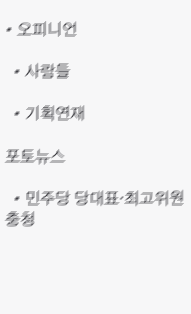• 오피니언

  • 사람들

  • 기획연재

포토뉴스

  • 민주당 당대표·최고위원 충청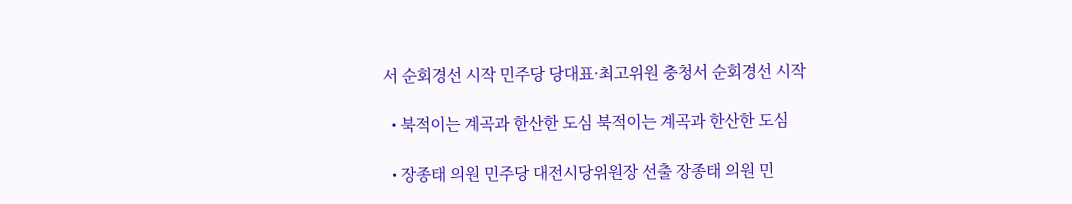서 순회경선 시작 민주당 당대표·최고위원 충청서 순회경선 시작

  • 북적이는 계곡과 한산한 도심 북적이는 계곡과 한산한 도심

  • 장종태 의원 민주당 대전시당위원장 선출 장종태 의원 민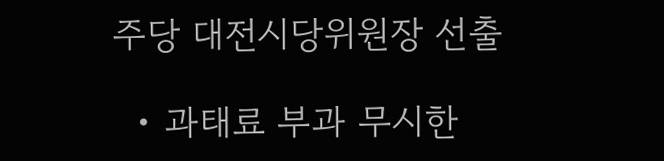주당 대전시당위원장 선출

  • 과태료 부과 무시한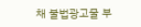채 불법광고물 부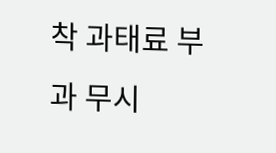착 과태료 부과 무시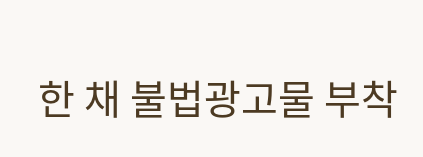한 채 불법광고물 부착